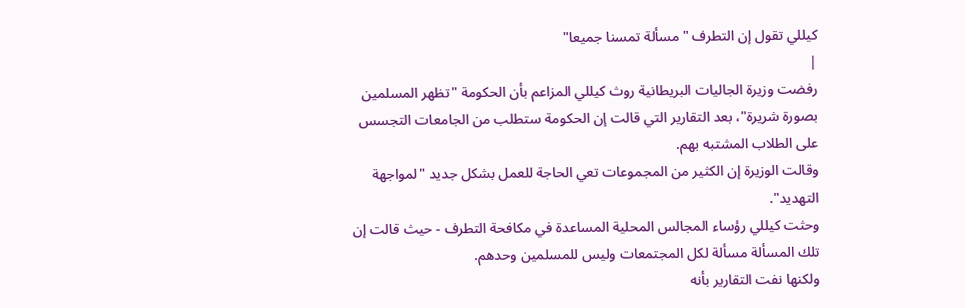كيللي تقول إن التطرف "مسألة تمسنا جميعا"
|
رفضت وزيرة الجاليات البريطانية روث كيللي المزاعم بأن الحكومة "تظهر المسلمين بصورة شريرة"، بعد التقارير التي قالت إن الحكومة ستطلب من الجامعات التجسس على الطلاب المشتبه بهم.
وقالت الوزيرة إن الكثير من المجموعات تعي الحاجة للعمل بشكل جديد "لمواجهة التهديد".
وحثت كيللي رؤساء المجالس المحلية المساعدة في مكافحة التطرف - حيث قالت إن تلك المسألة مسألة لكل المجتمعات وليس للمسلمين وحدهم.
ولكنها نفت التقارير بأنه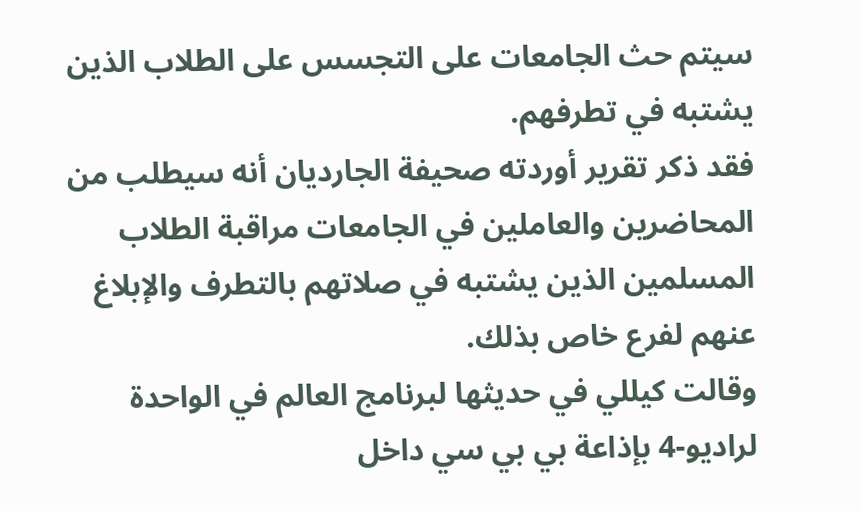سيتم حث الجامعات على التجسس على الطلاب الذين يشتبه في تطرفهم.
فقد ذكر تقرير أوردته صحيفة الجارديان أنه سيطلب من المحاضرين والعاملين في الجامعات مراقبة الطلاب المسلمين الذين يشتبه في صلاتهم بالتطرف والإبلاغ عنهم لفرع خاص بذلك.
وقالت كيللي في حديثها لبرنامج العالم في الواحدة لراديو-4 بإذاعة بي بي سي داخل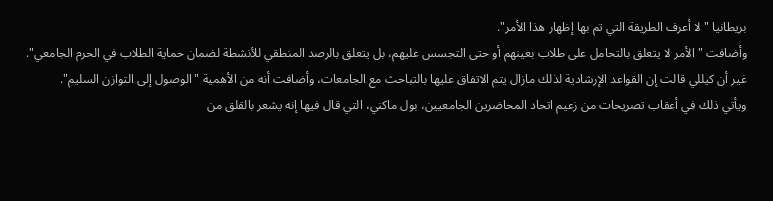بريطانيا "لا أعرف الطريقة التي تم بها إظهار هذا الأمر".
وأضافت "الأمر لا يتعلق بالتحامل على طلاب بعينهم أو حتى التجسس عليهم، بل يتعلق بالرصد المنطقي للأنشطة لضمان حماية الطلاب في الحرم الجامعي".
غير أن كيللي قالت إن القواعد الإرشادية لذلك مازال يتم الاتفاق عليها بالتباحث مع الجامعات، وأضافت أنه من الأهمية "الوصول إلى التوازن السليم".
ويأتي ذلك في أعقاب تصريحات من زعيم اتحاد المحاضرين الجامعيين، بول ماكني، التي قال فيها إنه يشعر بالقلق من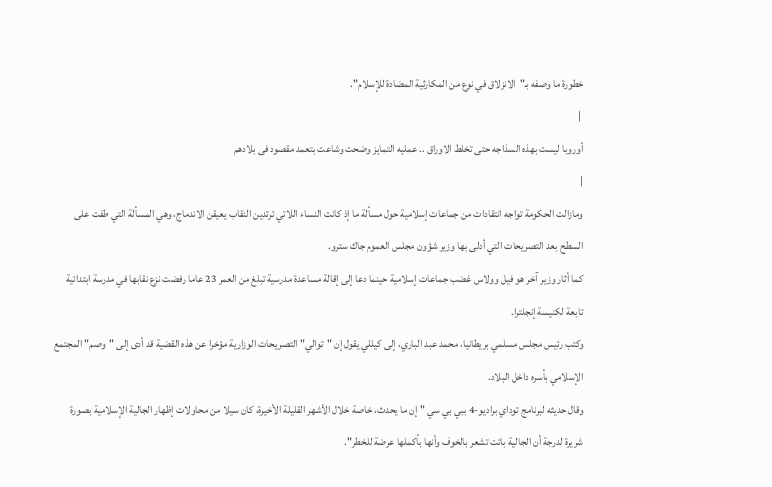خطورة ما وصفه بـ"الانزلاق في نوع من المكارثية المضادة للإسلام".
 |
أوروبا ليست بهذه السذاجه حتى تخلط الاوراق .. عمليه التمايز وضحت وشاعت بتعمد مقصود فى بلادهم
|
ومازالت الحكومة تواجه انتقادات من جماعات إسلامية حول مسألة ما إذ كانت النساء اللاتي ترتدين النقاب يعيقن الاندماج، وهي المسألة التي طفت على السطح بعد التصريحات التي أدلى بها وزير شؤون مجلس العموم جاك سترو.
كما أثار وزير آخر هو فيل وولاس غضب جماعات إسلامية حينما دعا إلى إقالة مساعدة مدرسية تبلغ من العمر 23 عاما رفضت نزع نقابها في مدرسة ابتدائية تابعة لكنيسة إنجلترا.
وكتب رئيس مجلس مسلمي بريطانيا، محمد عبد الباري، إلى كيللي يقول إن "توالي" التصريحات الوزارية مؤخرا عن هذه القضية قد أدى إلى "وصم" المجتمع الإسلامي بأسره داخل البلاد.
وقال حديثه لبرنامج توداي براديو-4 ببي بي سي "إن ما يحدث، خاصة خلال الأشهر القليلة الأخيرة، كان سيلا من محاولات إظهار الجالية الإسلامية بصورة شريرة لدرجة أن الجالية باتت تشعر بالخوف وأنها بأكملها عرضة للخطر".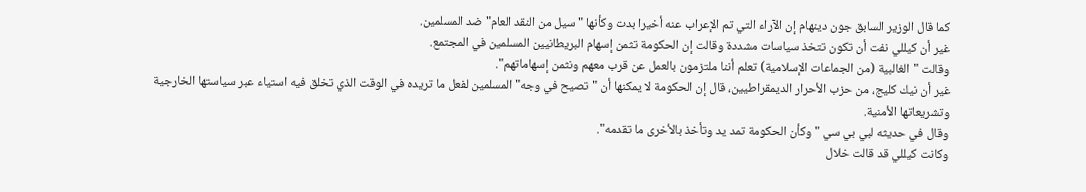كما قال الوزير السابق جون دينهام إن الآراء التي تم الإعراب عنه أخيرا بدت وكأنها "سيل من النقد العام" ضد المسلمين.
غير أن كيللي نفت أن تكون تتخذ سياسات مشددة وقالت إن الحكومة تثمن إسهام البريطانيين المسلمين في المجتمع.
وقالت "الغالبية (من الجماعات الإسلامية) تعلم أننا ملتزمون بالعمل عن قرب معهم ونثمن إسهاماتهم".
غير أن نيك كليج، من حزب الأحرار الديمقراطيين، قال إن الحكومة لا يمكنها أن "تصيح في وجه" المسلمين لفعل ما تريده في الوقت الذي تخلق فيه استياء عبر سياستها الخارجية وتشريعاتها الأمنية.
وقال في حديثه لبي بي سي "وكأن الحكومة تمد يد وتأخذ بالأخرى ما تقدمه".
وكانت كيللي قد قالت خلال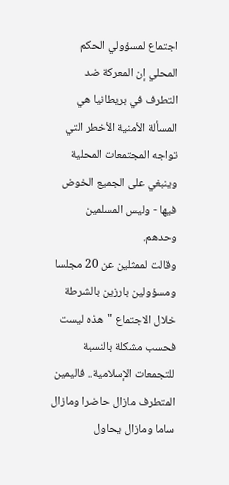اجتماع لمسؤولي الحكم المحلي إن المعركة ضد التطرف في بريطانيا هي المسألة الأمنية الأخطر التي تواجه المجتمعات المحلية وينبغي على الجميع الخوض فيها - وليس المسلمين وحدهم.
وقالت لممثلين عن 20 مجلسا ومسؤولين بارزين بالشرطة خلال الاجتماع "هذه ليست فحسب مشكلة بالنسبة للتجمعات الإسلامية.. فاليمين المتطرف مازال حاضرا ومازال ساما ومازال يحاول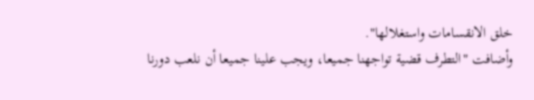خلق الانقسامات واستغلالها".
وأضافت "التطرف قضية تواجهنا جميعا، ويجب علينا جميعا أن نلعب دورنا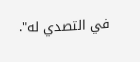في التصدي له".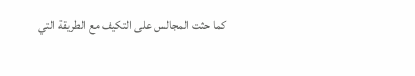كما حثت المجالس على التكيف مع الطريقة التي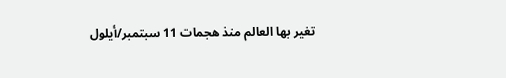تغير بها العالم منذ هجمات 11 سبتمبر/أيلول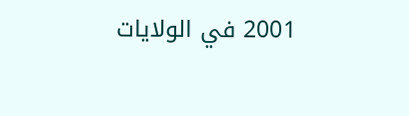2001 في الولايات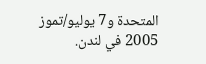المتحدة و7 يوليو/تموز 2005 في لندن.